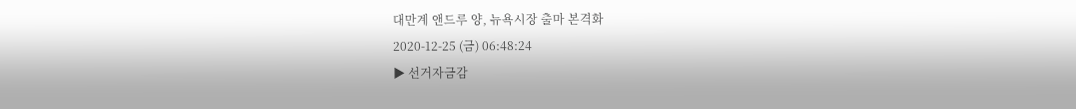대만계 앤드루 양, 뉴욕시장 출마 본격화
2020-12-25 (금) 06:48:24
▶ 선거자금감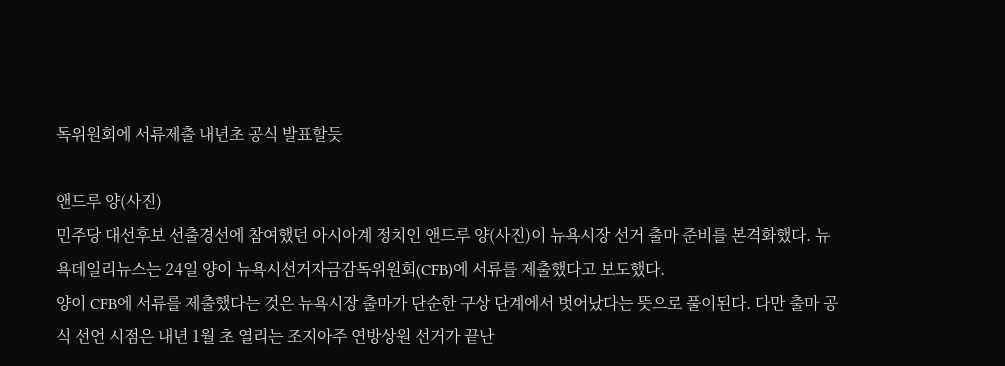독위원회에 서류제출 내년초 공식 발표할듯

앤드루 양(사진)
민주당 대선후보 선출경선에 참여했던 아시아계 정치인 앤드루 양(사진)이 뉴욕시장 선거 출마 준비를 본격화했다. 뉴욕데일리뉴스는 24일 양이 뉴욕시선거자금감독위원회(CFB)에 서류를 제출했다고 보도했다.
양이 CFB에 서류를 제출했다는 것은 뉴욕시장 출마가 단순한 구상 단계에서 벗어났다는 뜻으로 풀이된다. 다만 출마 공식 선언 시점은 내년 1월 초 열리는 조지아주 연방상원 선거가 끝난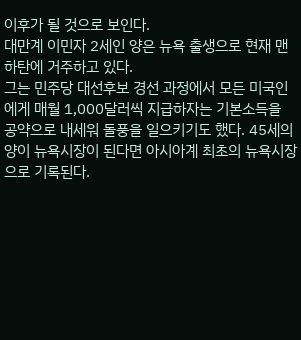이후가 될 것으로 보인다.
대만계 이민자 2세인 양은 뉴욕 출생으로 현재 맨하탄에 거주하고 있다.
그는 민주당 대선후보 경선 과정에서 모든 미국인에게 매월 1,000달러씩 지급하자는 기본소득을 공약으로 내세워 돌풍을 일으키기도 했다. 45세의 양이 뉴욕시장이 된다면 아시아계 최초의 뉴욕시장으로 기록된다.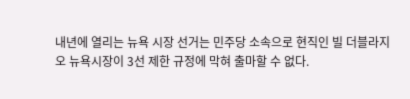내년에 열리는 뉴욕 시장 선거는 민주당 소속으로 현직인 빌 더블라지오 뉴욕시장이 3선 제한 규정에 막혀 출마할 수 없다.